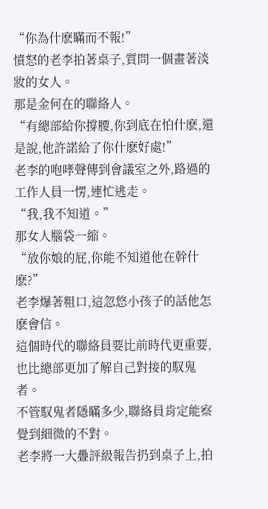“你為什麽瞞而不報!”
憤怒的老李拍著桌子,質問一個畫著淡妝的女人。
那是金何在的聯絡人。
“有總部給你撐腰,你到底在怕什麽,還是說,他許諾給了你什麽好處!”
老李的咆哮聲傳到會議室之外,路過的工作人員一愣,連忙逃走。
“我,我不知道。”
那女人腦袋一縮。
“放你娘的屁,你能不知道他在幹什麽?”
老李爆著粗口,這忽悠小孩子的話他怎麽會信。
這個時代的聯絡員要比前時代更重要,也比總部更加了解自己對接的馭鬼者。
不管馭鬼者隱瞞多少,聯絡員肯定能察覺到細微的不對。
老李將一大疊評級報告扔到桌子上,拍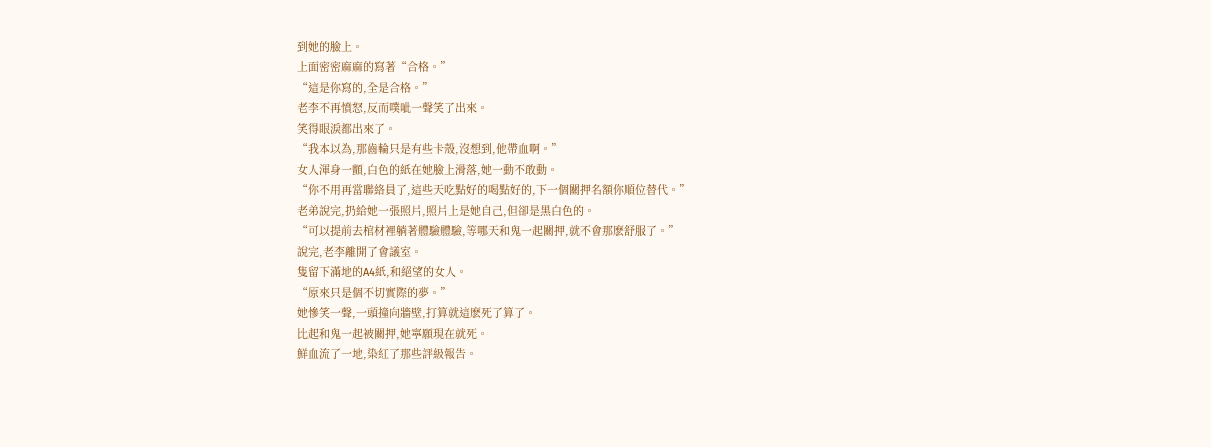到她的臉上。
上面密密麻麻的寫著“合格。”
“這是你寫的,全是合格。”
老李不再憤怒,反而噗呲一聲笑了出來。
笑得眼淚都出來了。
“我本以為,那齒輪只是有些卡殼,沒想到,他帶血啊。”
女人渾身一顫,白色的紙在她臉上滑落,她一動不敢動。
“你不用再當聯絡員了,這些天吃點好的喝點好的,下一個關押名額你順位替代。”
老弟說完,扔給她一張照片,照片上是她自己,但卻是黑白色的。
“可以提前去棺材裡躺著體驗體驗,等哪天和鬼一起關押,就不會那麽舒服了。”
說完,老李離開了會議室。
隻留下滿地的A4紙,和絕望的女人。
“原來只是個不切實際的夢。”
她慘笑一聲,一頭撞向牆壁,打算就這麽死了算了。
比起和鬼一起被關押,她寧願現在就死。
鮮血流了一地,染紅了那些評級報告。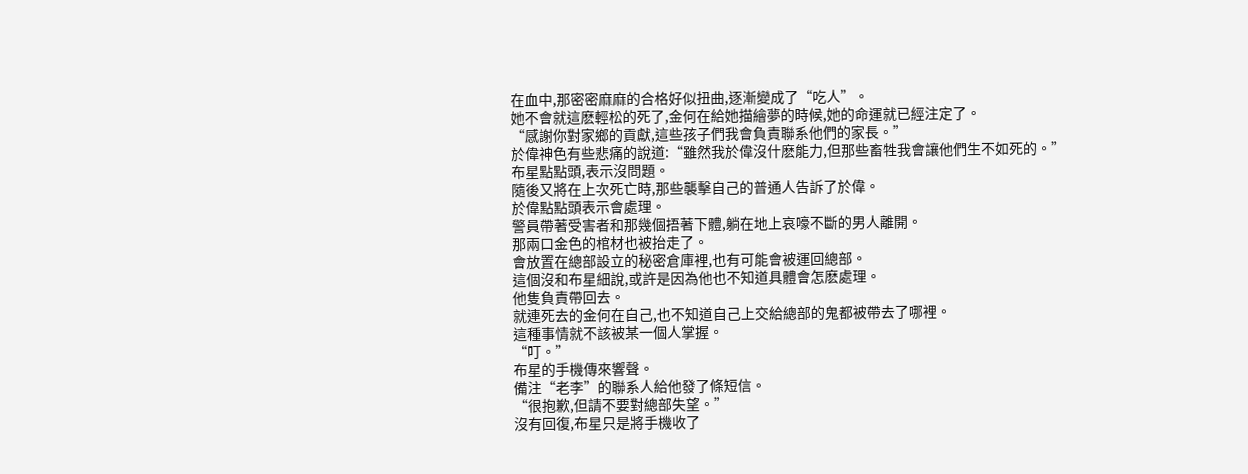在血中,那密密麻麻的合格好似扭曲,逐漸變成了“吃人”。
她不會就這麽輕松的死了,金何在給她描繪夢的時候,她的命運就已經注定了。
“感謝你對家鄉的貢獻,這些孩子們我會負責聯系他們的家長。”
於偉神色有些悲痛的說道:“雖然我於偉沒什麽能力,但那些畜牲我會讓他們生不如死的。”
布星點點頭,表示沒問題。
隨後又將在上次死亡時,那些襲擊自己的普通人告訴了於偉。
於偉點點頭表示會處理。
警員帶著受害者和那幾個捂著下體,躺在地上哀嚎不斷的男人離開。
那兩口金色的棺材也被抬走了。
會放置在總部設立的秘密倉庫裡,也有可能會被運回總部。
這個沒和布星細說,或許是因為他也不知道具體會怎麽處理。
他隻負責帶回去。
就連死去的金何在自己,也不知道自己上交給總部的鬼都被帶去了哪裡。
這種事情就不該被某一個人掌握。
“叮。”
布星的手機傳來響聲。
備注“老李”的聯系人給他發了條短信。
“很抱歉,但請不要對總部失望。”
沒有回復,布星只是將手機收了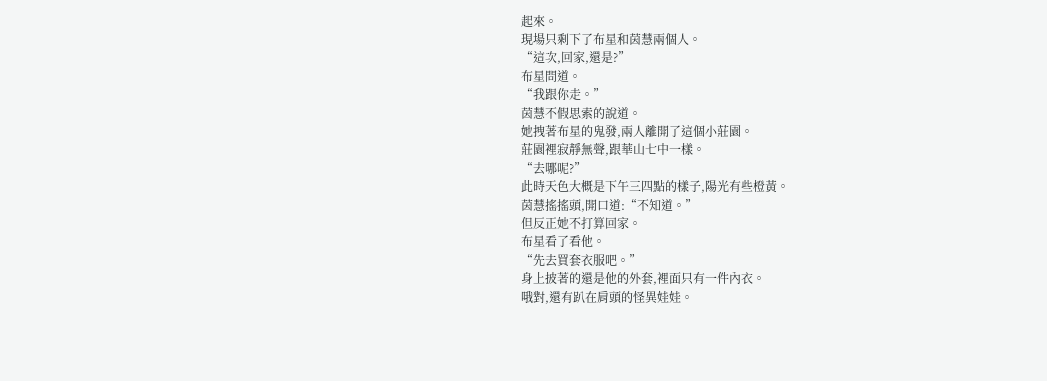起來。
現場只剩下了布星和茵慧兩個人。
“這次,回家,還是?”
布星問道。
“我跟你走。”
茵慧不假思索的說道。
她拽著布星的鬼發,兩人離開了這個小莊園。
莊園裡寂靜無聲,跟華山七中一樣。
“去哪呢?”
此時天色大概是下午三四點的樣子,陽光有些橙黃。
茵慧搖搖頭,開口道:“不知道。”
但反正她不打算回家。
布星看了看他。
“先去買套衣服吧。”
身上披著的還是他的外套,裡面只有一件內衣。
哦對,還有趴在肩頭的怪異娃娃。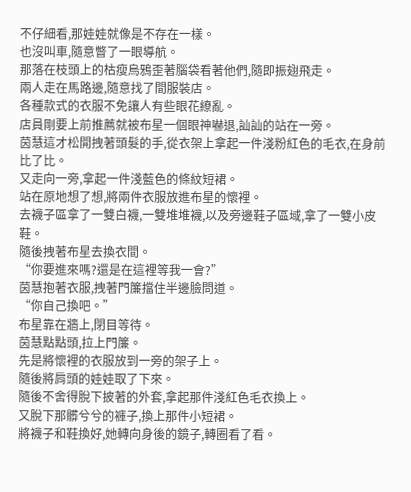不仔細看,那娃娃就像是不存在一樣。
也沒叫車,隨意瞥了一眼導航。
那落在枝頭上的枯瘦烏鴉歪著腦袋看著他們,隨即振翅飛走。
兩人走在馬路邊,隨意找了間服裝店。
各種款式的衣服不免讓人有些眼花繚亂。
店員剛要上前推薦就被布星一個眼神嚇退,訕訕的站在一旁。
茵慧這才松開拽著頭髮的手,從衣架上拿起一件淺粉紅色的毛衣,在身前比了比。
又走向一旁,拿起一件淺藍色的條紋短裙。
站在原地想了想,將兩件衣服放進布星的懷裡。
去襪子區拿了一雙白襪,一雙堆堆襪,以及旁邊鞋子區域,拿了一雙小皮鞋。
隨後拽著布星去換衣間。
“你要進來嗎?還是在這裡等我一會?”
茵慧抱著衣服,拽著門簾擋住半邊臉問道。
“你自己換吧。”
布星靠在牆上,閉目等待。
茵慧點點頭,拉上門簾。
先是將懷裡的衣服放到一旁的架子上。
隨後將肩頭的娃娃取了下來。
隨後不舍得脫下披著的外套,拿起那件淺紅色毛衣換上。
又脫下那髒兮兮的褲子,換上那件小短裙。
將襪子和鞋換好,她轉向身後的鏡子,轉圈看了看。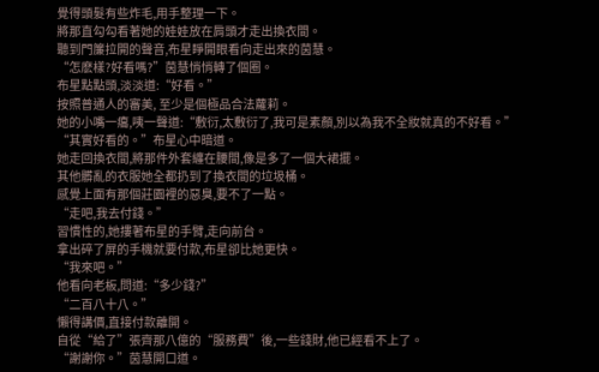覺得頭髮有些炸毛,用手整理一下。
將那直勾勾看著她的娃娃放在肩頭才走出換衣間。
聽到門簾拉開的聲音,布星睜開眼看向走出來的茵慧。
“怎麽樣?好看嗎?”茵慧悄悄轉了個圈。
布星點點頭,淡淡道:“好看。”
按照普通人的審美, 至少是個極品合法蘿莉。
她的小嘴一癟,咦一聲道:“敷衍,太敷衍了,我可是素顏,別以為我不全妝就真的不好看。”
“其實好看的。”布星心中暗道。
她走回換衣間,將那件外套纏在腰間,像是多了一個大裙擺。
其他髒亂的衣服她全都扔到了換衣間的垃圾桶。
感覺上面有那個莊園裡的惡臭,要不了一點。
“走吧,我去付錢。”
習慣性的,她摟著布星的手臂,走向前台。
拿出碎了屏的手機就要付款,布星卻比她更快。
“我來吧。”
他看向老板,問道:“多少錢?”
“二百八十八。”
懶得講價,直接付款離開。
自從“給了”張齊那八億的“服務費”後,一些錢財,他已經看不上了。
“謝謝你。”茵慧開口道。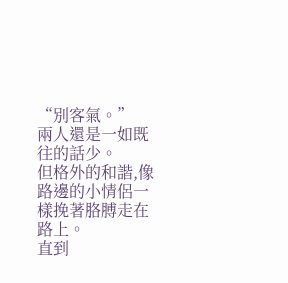“別客氣。”
兩人還是一如既往的話少。
但格外的和諧,像路邊的小情侶一樣挽著胳膊走在路上。
直到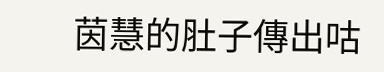茵慧的肚子傳出咕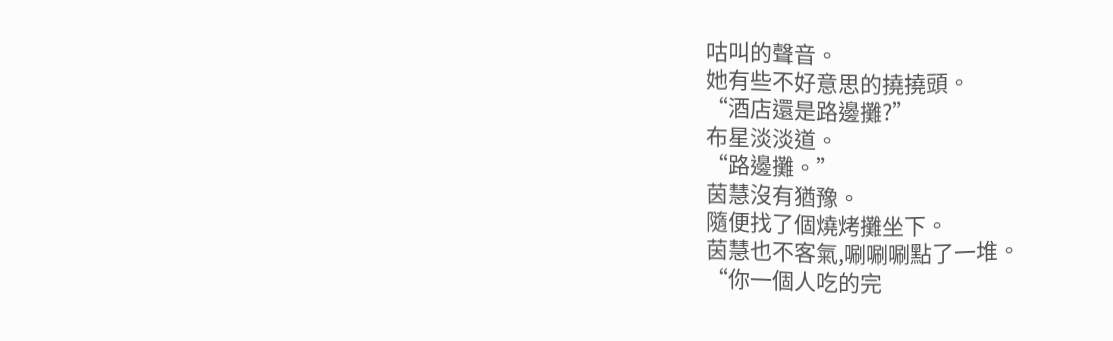咕叫的聲音。
她有些不好意思的撓撓頭。
“酒店還是路邊攤?”
布星淡淡道。
“路邊攤。”
茵慧沒有猶豫。
隨便找了個燒烤攤坐下。
茵慧也不客氣,唰唰唰點了一堆。
“你一個人吃的完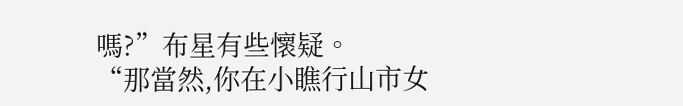嗎?”布星有些懷疑。
“那當然,你在小瞧行山市女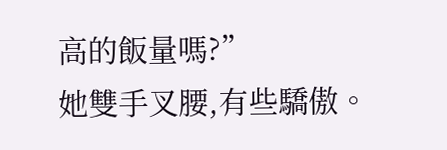高的飯量嗎?”
她雙手叉腰,有些驕傲。